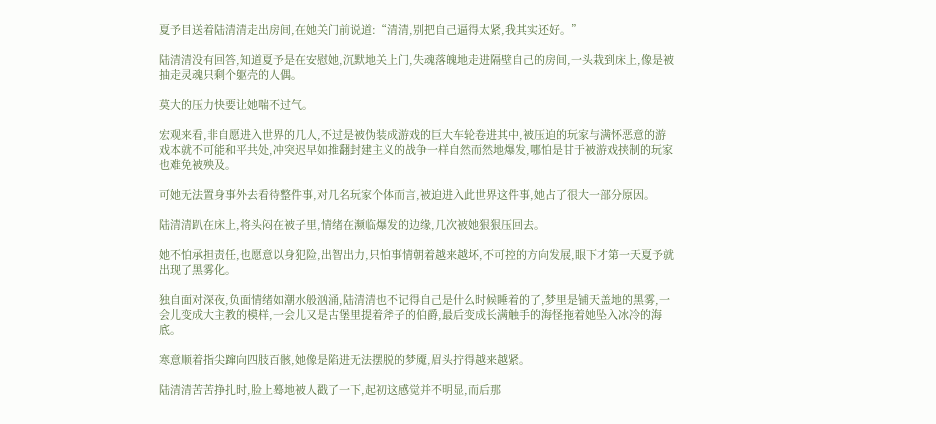夏予目送着陆清清走出房间,在她关门前说道:“清清,别把自己逼得太紧,我其实还好。”

陆清清没有回答,知道夏予是在安慰她,沉默地关上门,失魂落魄地走进隔壁自己的房间,一头栽到床上,像是被抽走灵魂只剩个躯壳的人偶。

莫大的压力快要让她喘不过气。

宏观来看,非自愿进入世界的几人,不过是被伪装成游戏的巨大车轮卷进其中,被压迫的玩家与满怀恶意的游戏本就不可能和平共处,冲突迟早如推翻封建主义的战争一样自然而然地爆发,哪怕是甘于被游戏挟制的玩家也难免被殃及。

可她无法置身事外去看待整件事,对几名玩家个体而言,被迫进入此世界这件事,她占了很大一部分原因。

陆清清趴在床上,将头闷在被子里,情绪在濒临爆发的边缘,几次被她狠狠压回去。

她不怕承担责任,也愿意以身犯险,出智出力,只怕事情朝着越来越坏,不可控的方向发展,眼下才第一天夏予就出现了黑雾化。

独自面对深夜,负面情绪如潮水般汹涌,陆清清也不记得自己是什么时候睡着的了,梦里是铺天盖地的黑雾,一会儿变成大主教的模样,一会儿又是古堡里提着斧子的伯爵,最后变成长满触手的海怪拖着她坠入冰冷的海底。

寒意顺着指尖蹿向四肢百骸,她像是陷进无法摆脱的梦魇,眉头拧得越来越紧。

陆清清苦苦挣扎时,脸上蓦地被人戳了一下,起初这感觉并不明显,而后那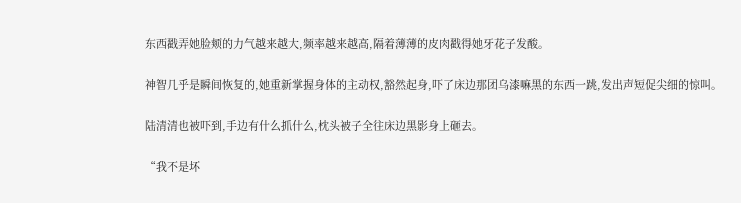东西戳弄她脸颊的力气越来越大,频率越来越高,隔着薄薄的皮肉戳得她牙花子发酸。

神智几乎是瞬间恢复的,她重新掌握身体的主动权,豁然起身,吓了床边那团乌漆嘛黑的东西一跳,发出声短促尖细的惊叫。

陆清清也被吓到,手边有什么抓什么,枕头被子全往床边黑影身上砸去。

“我不是坏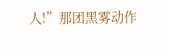人!”那团黑雾动作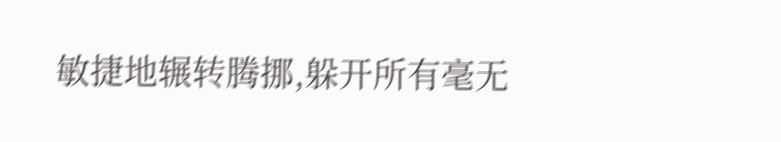敏捷地辗转腾挪,躲开所有毫无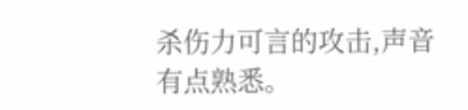杀伤力可言的攻击,声音有点熟悉。